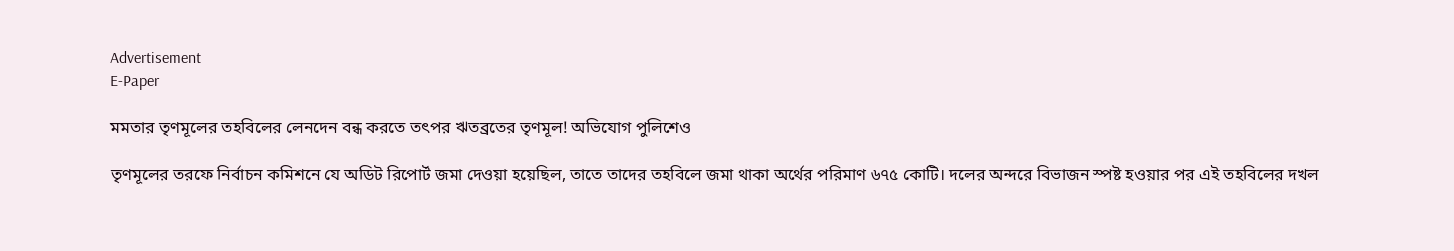Advertisement
E-Paper

মমতার তৃণমূলের তহবিলের লেনদেন বন্ধ করতে তৎপর ঋতব্রতের তৃণমূল! অভিযোগ পুলিশেও

তৃণমূলের তরফে নির্বাচন কমিশনে যে অডিট রিপোর্ট জমা দেওয়া হয়েছিল, তাতে তাদের তহবিলে জমা থাকা অর্থের পরিমাণ ৬৭৫ কোটি। দলের অন্দরে বিভাজন স্পষ্ট হওয়ার পর এই তহবিলের দখল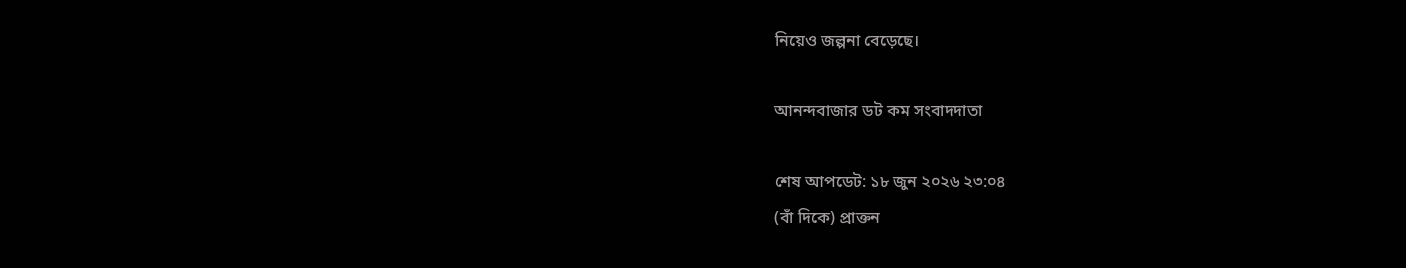নিয়েও জল্পনা বেড়েছে।

আনন্দবাজার ডট কম সংবাদদাতা

শেষ আপডেট: ১৮ জুন ২০২৬ ২৩:০৪
(বাঁ দিকে) প্রাক্তন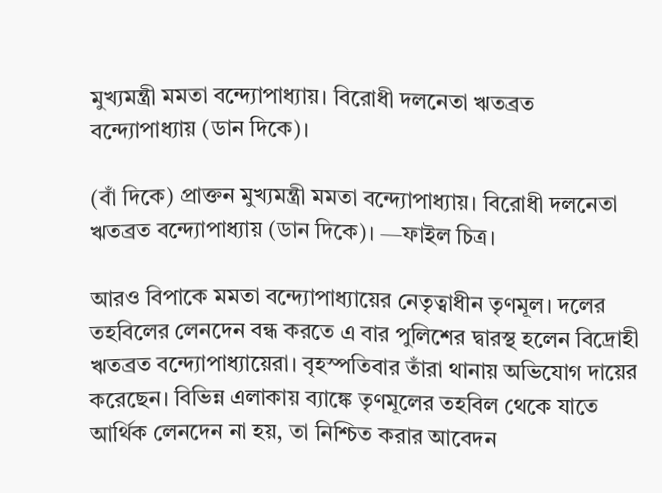মুখ্যমন্ত্রী মমতা বন্দ্যোপাধ্যায়। বিরোধী দলনেতা ঋতব্রত বন্দ্যোপাধ্যায় (ডান দিকে)।

(বাঁ দিকে) প্রাক্তন মুখ্যমন্ত্রী মমতা বন্দ্যোপাধ্যায়। বিরোধী দলনেতা ঋতব্রত বন্দ্যোপাধ্যায় (ডান দিকে)। —ফাইল চিত্র।

আরও বিপাকে মমতা বন্দ্যোপাধ্যায়ের নেতৃত্বাধীন তৃণমূল। দলের তহবিলের লেনদেন বন্ধ করতে এ বার পুলিশের দ্বারস্থ হলেন বিদ্রোহী ঋতব্রত বন্দ্যোপাধ্যায়েরা। বৃহস্পতিবার তাঁরা থানায় অভিযোগ দায়ের করেছেন। বিভিন্ন এলাকায় ব্যাঙ্কে তৃণমূলের তহবিল থেকে যাতে আর্থিক লেনদেন না হয়, তা নিশ্চিত করার আবেদন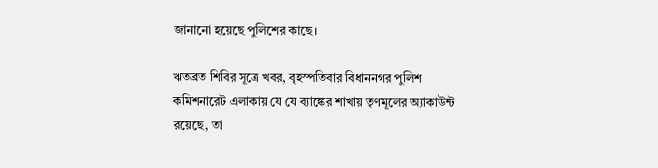জানানো হয়েছে পুলিশের কাছে।

ঋতব্রত শিবির সূত্রে খবর, বৃহস্পতিবার বিধাননগর পুলিশ কমিশনারেট এলাকায় যে যে ব্যাঙ্কের শাখায় তৃণমূলের অ্যাকাউন্ট রয়েছে, তা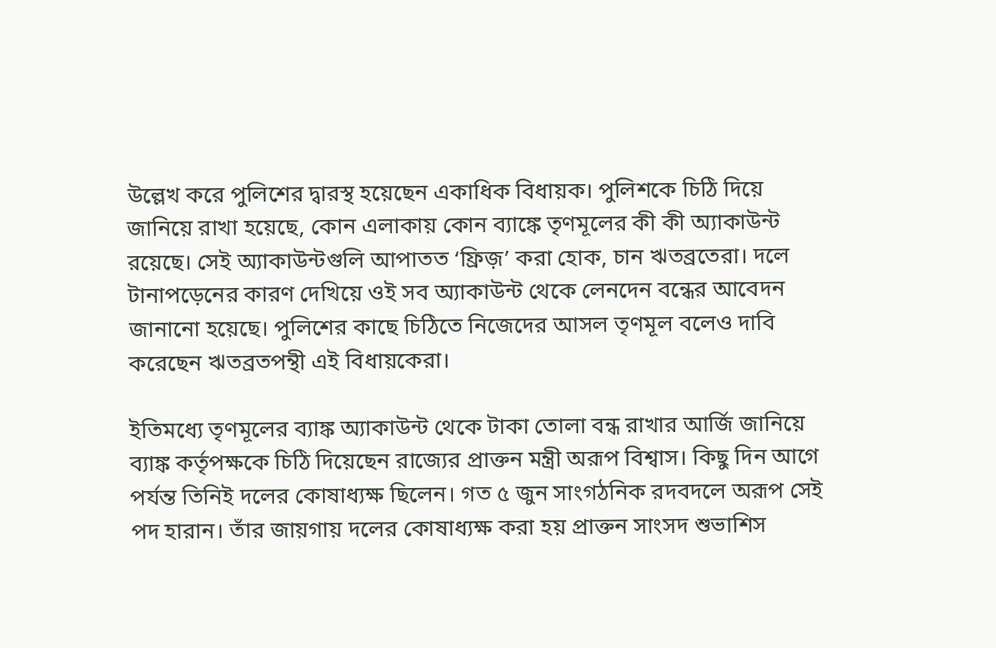উল্লেখ করে পুলিশের দ্বারস্থ হয়েছেন একাধিক বিধায়ক। পুলিশকে চিঠি দিয়ে জানিয়ে রাখা হয়েছে, কোন এলাকায় কোন ব্যাঙ্কে তৃণমূলের কী কী অ্যাকাউন্ট রয়েছে। সেই অ্যাকাউন্টগুলি আপাতত ‘ফ্রিজ়’ করা হোক, চান ঋতব্রতেরা। দলে টানাপড়েনের কারণ দেখিয়ে ওই সব অ্যাকাউন্ট থেকে লেনদেন বন্ধের আবেদন জানানো হয়েছে। পুলিশের কাছে চিঠিতে নিজেদের আসল তৃণমূল বলেও দাবি করেছেন ঋতব্রতপন্থী এই বিধায়কেরা।

ইতিমধ্যে তৃণমূলের ব্যাঙ্ক অ্যাকাউন্ট থেকে টাকা তোলা বন্ধ রাখার আর্জি জানিয়ে ব্যাঙ্ক কর্তৃপক্ষকে চিঠি দিয়েছেন রাজ্যের প্রাক্তন মন্ত্রী অরূপ বিশ্বাস। কিছু দিন আগে পর্যন্ত তিনিই দলের কোষাধ্যক্ষ ছিলেন। গত ৫ জুন সাংগঠনিক রদবদলে অরূপ সেই পদ হারান। তাঁর জায়গায় দলের কোষাধ্যক্ষ করা হয় প্রাক্তন সাংসদ শুভাশিস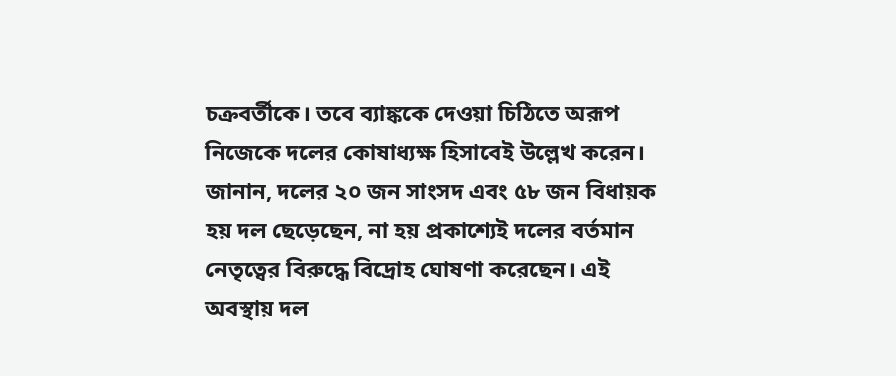চক্রবর্তীকে। তবে ব্যাঙ্ককে দেওয়া চিঠিতে অরূপ নিজেকে দলের কোষাধ্যক্ষ হিসাবেই উল্লেখ করেন। জানান, দলের ২০ জন সাংসদ এবং ৫৮ জন বিধায়ক হয় দল ছেড়েছেন, না হয় প্রকাশ্যেই দলের বর্তমান নেতৃত্বের বিরুদ্ধে বিদ্রোহ ঘোষণা করেছেন। এই অবস্থায় দল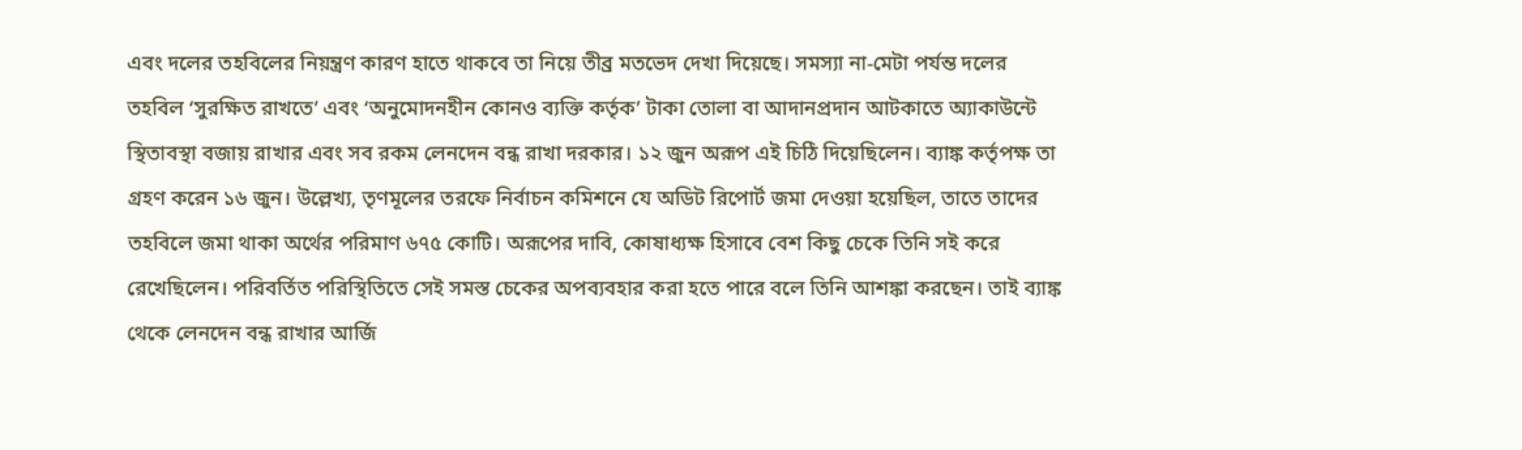এবং দলের তহবিলের নিয়ন্ত্রণ কারণ হাতে থাকবে তা নিয়ে তীব্র মতভেদ দেখা দিয়েছে। সমস্যা না-মেটা পর্যন্ত দলের তহবিল ‘সুরক্ষিত রাখতে’ এবং ‘অনুমোদনহীন কোনও ব্যক্তি কর্তৃক’ টাকা তোলা বা আদানপ্রদান আটকাতে অ্যাকাউন্টে স্থিতাবস্থা বজায় রাখার এবং সব রকম লেনদেন বন্ধ রাখা দরকার। ১২ জুন অরূপ এই চিঠি দিয়েছিলেন। ব্যাঙ্ক কর্তৃপক্ষ তা গ্রহণ করেন ১৬ জুন। উল্লেখ্য, তৃণমূলের তরফে নির্বাচন কমিশনে যে অডিট রিপোর্ট জমা দেওয়া হয়েছিল, তাতে তাদের তহবিলে জমা থাকা অর্থের পরিমাণ ৬৭৫ কোটি। অরূপের দাবি, কোষাধ্যক্ষ হিসাবে বেশ কিছু চেকে তিনি সই করে রেখেছিলেন। পরিবর্তিত পরিস্থিতিতে সেই সমস্ত চেকের অপব্যবহার করা হতে পারে বলে তিনি আশঙ্কা করছেন। তাই ব্যাঙ্ক থেকে লেনদেন বন্ধ রাখার আর্জি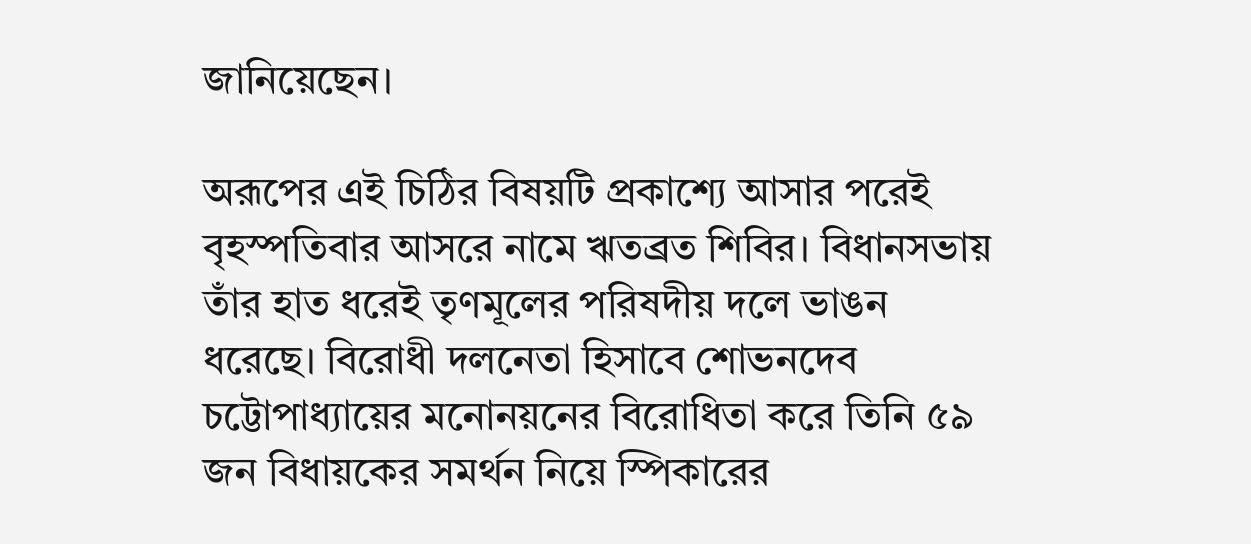জানিয়েছেন।

অরূপের এই চিঠির বিষয়টি প্রকাশ্যে আসার পরেই বৃহস্পতিবার আসরে নামে ঋতব্রত শিবির। বিধানসভায় তাঁর হাত ধরেই তৃণমূলের পরিষদীয় দলে ভাঙন ধরেছে। বিরোধী দলনেতা হিসাবে শোভনদেব চট্টোপাধ্যায়ের মনোনয়নের বিরোধিতা করে তিনি ৫৯ জন বিধায়কের সমর্থন নিয়ে স্পিকারের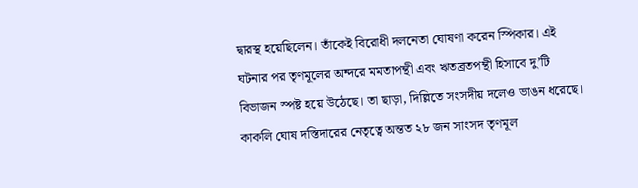দ্বারস্থ হয়েছিলেন। তাঁকেই বিরোধী দলনেতা ঘোষণা করেন স্পিকার। এই ঘটনার পর তৃণমূলের অন্দরে মমতাপন্থী এবং ঋতব্রতপন্থী হিসাবে দু’টি বিভাজন স্পষ্ট হয়ে উঠেছে। তা ছাড়া, দিল্লিতে সংসদীয় দলেও ভাঙন ধরেছে। কাকলি ঘোষ দস্তিদারের নেতৃত্বে অন্তত ২৮ জন সাংসদ তৃণমূল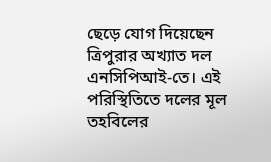ছেড়ে যোগ দিয়েছেন ত্রিপুরার অখ্যাত দল এনসিপিআই-তে। এই পরিস্থিতিতে দলের মূল তহবিলের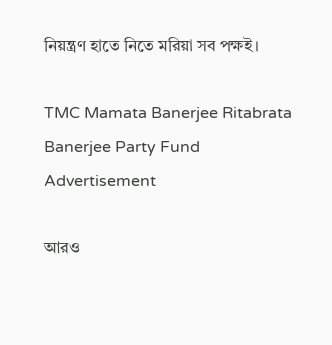নিয়ন্ত্রণ হাতে নিতে মরিয়া সব পক্ষই।

TMC Mamata Banerjee Ritabrata Banerjee Party Fund
Advertisement

আরও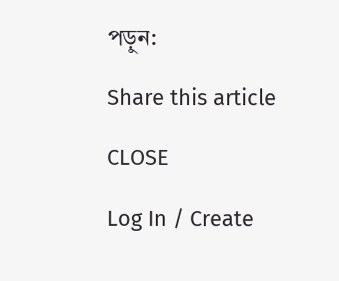পড়ুন:

Share this article

CLOSE

Log In / Create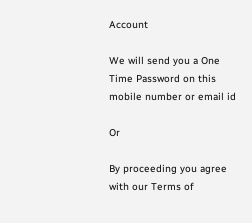Account

We will send you a One Time Password on this mobile number or email id

Or

By proceeding you agree with our Terms of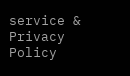service & Privacy Policy